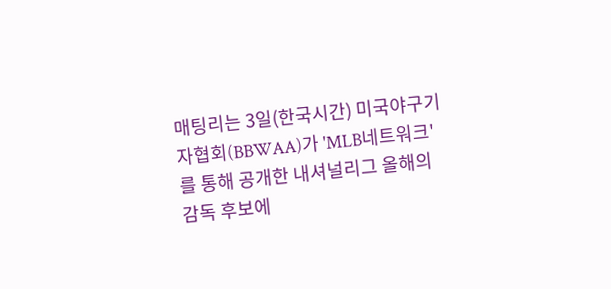매팅리는 3일(한국시간) 미국야구기자협회(BBWAA)가 'MLB네트워크'를 통해 공개한 내셔널리그 올해의 감독 후보에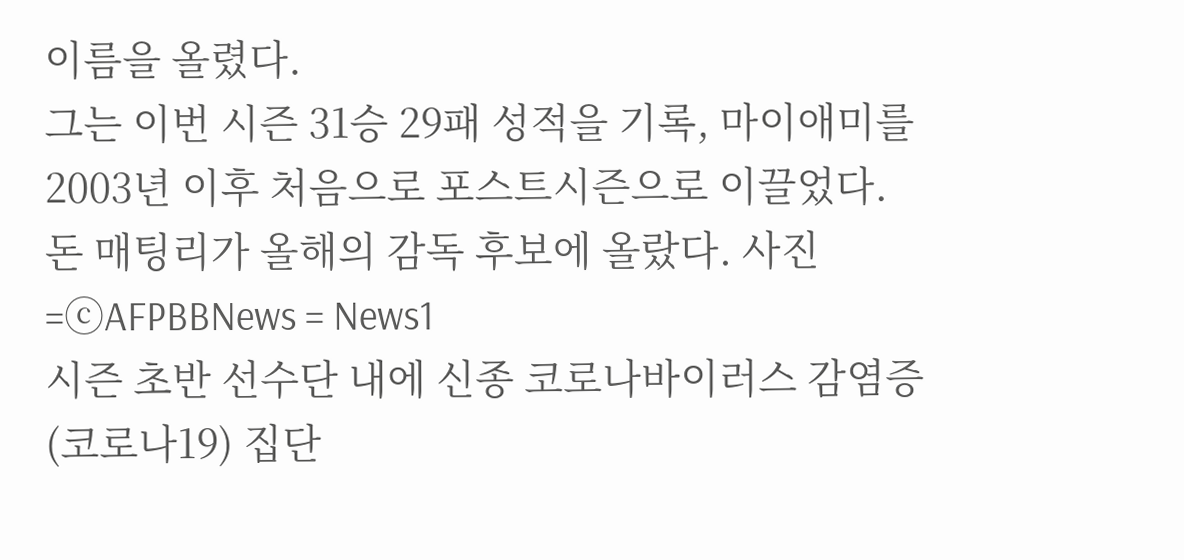이름을 올렸다.
그는 이번 시즌 31승 29패 성적을 기록, 마이애미를 2003년 이후 처음으로 포스트시즌으로 이끌었다.
돈 매팅리가 올해의 감독 후보에 올랐다. 사진=ⓒAFPBBNews = News1
시즌 초반 선수단 내에 신종 코로나바이러스 감염증(코로나19) 집단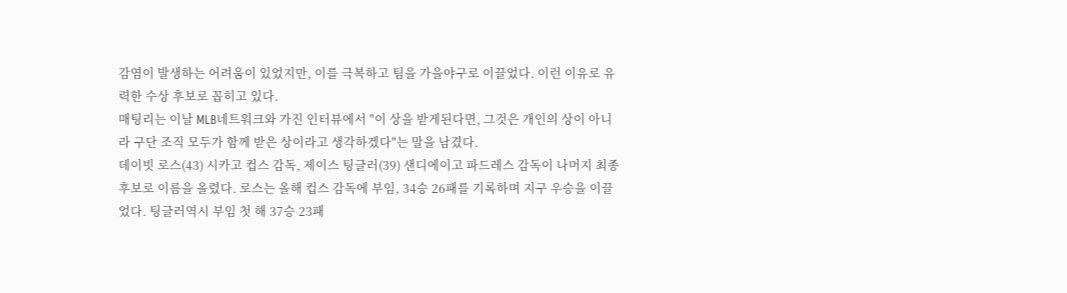감염이 발생하는 어려움이 있었지만, 이를 극복하고 팀을 가을야구로 이끌었다. 이런 이유로 유력한 수상 후보로 꼽히고 있다.
매팅리는 이날 MLB네트워크와 가진 인터뷰에서 "이 상을 받게된다면, 그것은 개인의 상이 아니라 구단 조직 모두가 함께 받은 상이라고 생각하겠다"는 말을 남겼다.
데이빗 로스(43) 시카고 컵스 감독, 제이스 팅글러(39) 샌디에이고 파드레스 감독이 나머지 최종 후보로 이름을 올렸다. 로스는 올해 컵스 감독에 부임, 34승 26패를 기록하며 지구 우승을 이끌었다. 팅글러역시 부임 첫 해 37승 23패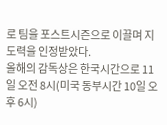로 팀을 포스트시즌으로 이끌며 지도력을 인정받았다.
올해의 감독상은 한국시간으로 11일 오전 8시(미국 동부시간 10일 오후 6시)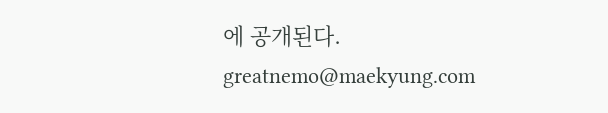에 공개된다. greatnemo@maekyung.com